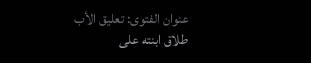عنوان الفتوى: تعليق الأب طلاق ابنته على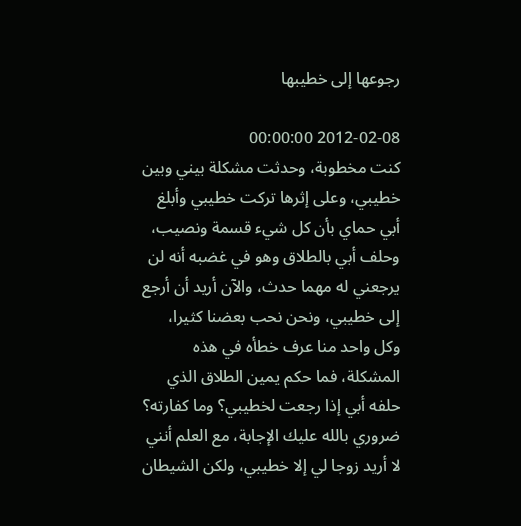رجوعها إلى خطيبها

2012-02-08 00:00:00
كنت مخطوبة، وحدثت مشكلة بيني وبين خطيبي، وعلى إثرها تركت خطيبي وأبلغ أبي حماي بأن كل شيء قسمة ونصيب، وحلف أبي بالطلاق وهو في غضبه أنه لن يرجعني له مهما حدث، والآن أريد أن أرجع إلى خطيبي، ونحن نحب بعضنا كثيرا، وكل واحد منا عرف خطأه في هذه المشكلة، فما حكم يمين الطلاق الذي حلفه أبي إذا رجعت لخطيبي؟ وما كفارته؟ ضروري بالله عليك الإجابة، مع العلم أنني لا أريد زوجا لي إلا خطيبي، ولكن الشيطان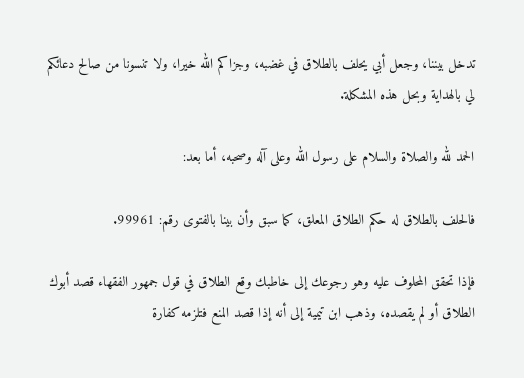تدخل بيننا، وجعل أبي يحلف بالطلاق في غضبه، وجزاكم الله خيرا، ولا تنسونا من صالح دعائكم لي بالهداية وبحل هذه المشكلة.

الحمد لله والصلاة والسلام على رسول الله وعلى آله وصحبه، أما بعد:

فالحلف بالطلاق له حكم الطلاق المعلق، كما سبق وأن بينا بالفتوى رقم: 99961.

فإذا تحقق المحلوف عليه وهو رجوعك إلى خاطبك وقع الطلاق في قول جمهور الفقهاء قصد أبوك الطلاق أو لم يقصده، وذهب ابن تيمية إلى أنه إذا قصد المنع فتلزمه كفارة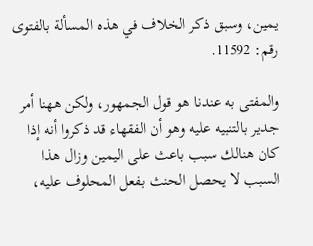يمين، وسبق ذكر الخلاف في هذه المسألة بالفتوى رقم: 11592.

والمفتى به عندنا هو قول الجمهور، ولكن ههنا أمر جدير بالتنبيه عليه وهو أن الفقهاء قد ذكروا أنه إذا كان هنالك سبب باعث على اليمين وزال هذا السبب لا يحصل الحنث بفعل المحلوف عليه،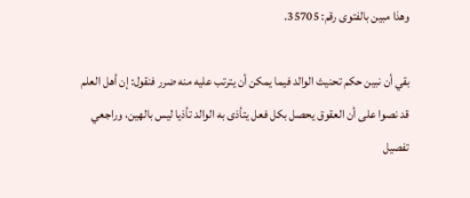وهذا مبين بالفتوى رقم: 35705.

بقي أن نبين حكم تحنيث الوالد فيما يمكن أن يترتب عليه منه ضرر فنقول: إن أهل العلم قد نصوا على أن العقوق يحصل بكل فعل يتأذى به الوالد تأذيا ليس بالهين، وراجعي تفصيل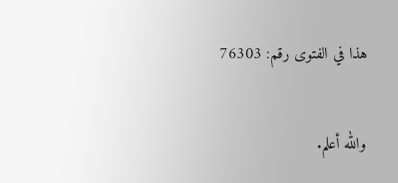هذا في الفتوى رقم: 76303

والله أعلم.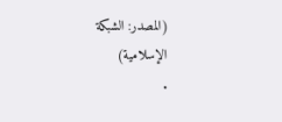(المصدر: الشبكة الإسلامية)
.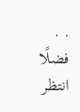. .
فضلًا انتظر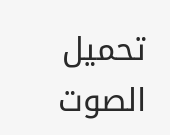تحميل الصوت